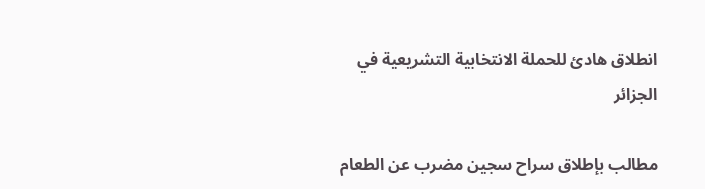انطلاق هادئ للحملة الانتخابية التشريعية في الجزائر

مطالب بإطلاق سراح سجين مضرب عن الطعام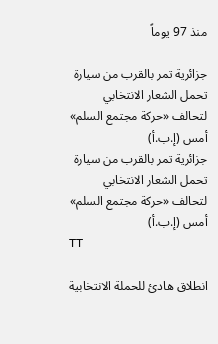منذ 97 يوماً

جزائرية تمر بالقرب من سيارة تحمل الشعار الانتخابي لتحالف «حركة مجتمع السلم» أمس (إ.ب.أ)
جزائرية تمر بالقرب من سيارة تحمل الشعار الانتخابي لتحالف «حركة مجتمع السلم» أمس (إ.ب.أ)
TT

انطلاق هادئ للحملة الانتخابية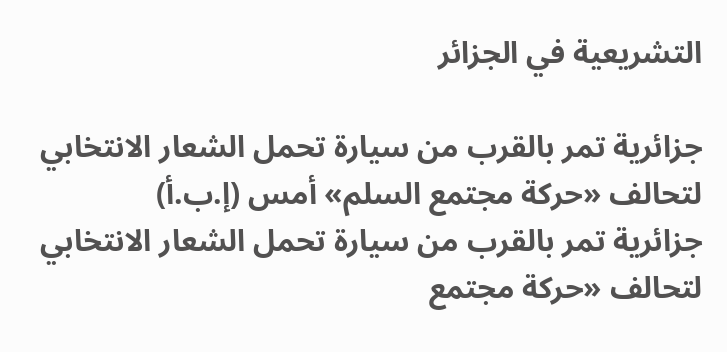التشريعية في الجزائر

جزائرية تمر بالقرب من سيارة تحمل الشعار الانتخابي لتحالف «حركة مجتمع السلم» أمس (إ.ب.أ)
جزائرية تمر بالقرب من سيارة تحمل الشعار الانتخابي لتحالف «حركة مجتمع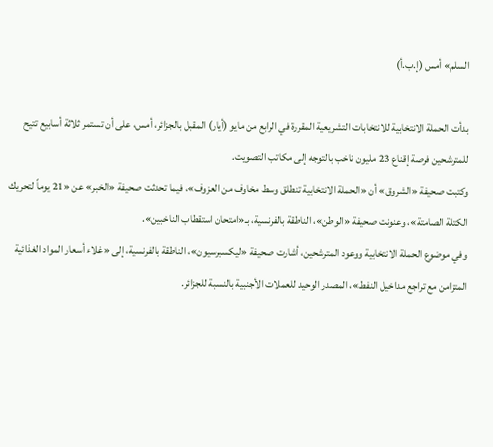السلم» أمس (إ.ب.أ)

بدأت الحملة الانتخابية للانتخابات التشريعية المقررة في الرابع من مايو (أيار) المقبل بالجزائر، أمس، على أن تستمر ثلاثة أسابيع تتيح للمترشحين فرصة إقناع 23 مليون ناخب بالتوجه إلى مكاتب التصويت.
وكتبت صحيفة «الشروق» أن «الحملة الانتخابية تنطلق وسط مخاوف من العزوف»، فيما تحدثت صحيفة «الخبر» عن «21 يوماً لتحريك الكتلة الصامتة»، وعنونت صحيفة «الوطن»، الناطقة بالفرنسية، بـ«امتحان استقطاب الناخبين».
وفي موضوع الحملة الانتخابية ووعود المترشحين، أشارت صحيفة «ليكسبرسيون»، الناطقة بالفرنسية، إلى «غلاء أسعار المواد الغذائية المتزامن مع تراجع مداخيل النفط»، المصدر الوحيد للعملات الأجنبية بالنسبة للجزائر.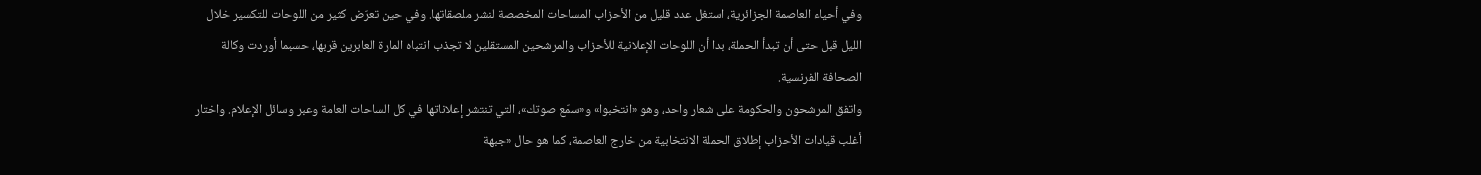وفي أحياء العاصمة الجزائرية، استغل عدد قليل من الأحزاب المساحات المخصصة لنشر ملصقاتها. وفي حين تعرّض كثير من اللوحات للتكسير خلال الليل قبل حتى أن تبدأ الحملة، بدا أن اللوحات الإعلانية للأحزاب والمرشحين المستقلين لا تجذب انتباه المارة العابرين قربها، حسبما أوردت وكالة الصحافة الفرنسية.
واتفق المرشحون والحكومة على شعار واحد، وهو «انتخبوا» و«سمّع صوتك»، التي تنتشر إعلاناتها في كل الساحات العامة وعبر وسائل الإعلام. واختار أغلب قيادات الأحزاب إطلاق الحملة الانتخابية من خارج العاصمة، كما هو حال «جبهة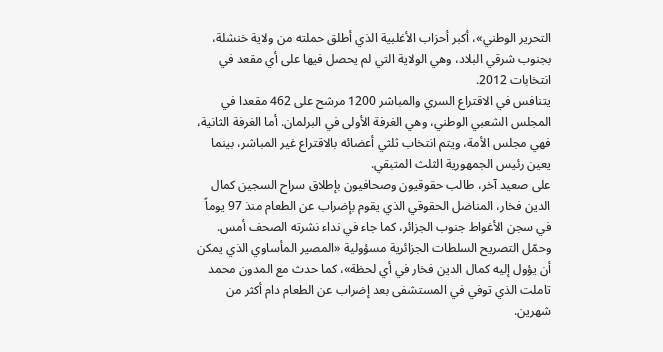التحرير الوطني»، أكبر أحزاب الأغلبية الذي أطلق حملته من ولاية خنشلة، بجنوب شرقي البلاد، وهي الولاية التي لم يحصل فيها على أي مقعد في انتخابات 2012.
يتنافس في الاقتراع السري والمباشر 1200 مرشح على 462 مقعدا في المجلس الشعبي الوطني، وهي الغرفة الأولى في البرلمان. أما الغرفة الثانية، فهي مجلس الأمة، ويتم انتخاب ثلثي أعضائه بالاقتراع غير المباشر، بينما يعين رئيس الجمهورية الثلث المتبقي.
على صعيد آخر، طالب حقوقيون وصحافيون بإطلاق سراح السجين كمال الدين فخار، المناضل الحقوقي الذي يقوم بإضراب عن الطعام منذ 97 يوماً في سجن الأغواط جنوب الجزائر، كما جاء في نداء نشرته الصحف أمس.
وحمّل التصريح السلطات الجزائرية مسؤولية «المصير المأساوي الذي يمكن أن يؤول إليه كمال الدين فخار في أي لحظة»، كما حدث مع المدون محمد تاملت الذي توفي في المستشفى بعد إضراب عن الطعام دام أكثر من شهرين.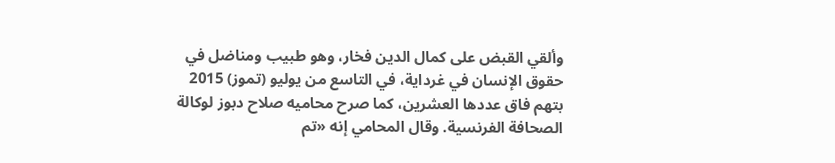وألقي القبض على كمال الدين فخار، وهو طبيب ومناضل في حقوق الإنسان في غرداية، في التاسع من يوليو (تموز) 2015 بتهم فاق عددها العشرين، كما صرح محاميه صلاح دبوز لوكالة الصحافة الفرنسية. وقال المحامي إنه «تم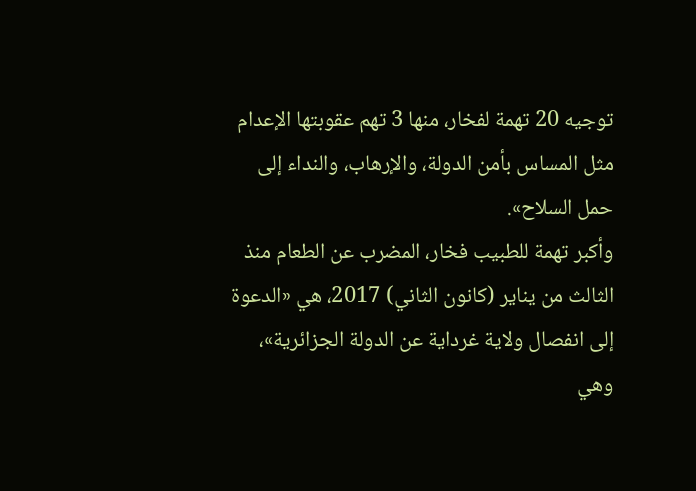توجيه 20 تهمة لفخار، منها 3 تهم عقوبتها الإعدام مثل المساس بأمن الدولة، والإرهاب، والنداء إلى حمل السلاح».
وأكبر تهمة للطبيب فخار، المضرب عن الطعام منذ الثالث من يناير (كانون الثاني) 2017، هي «الدعوة إلى انفصال ولاية غرداية عن الدولة الجزائرية»، وهي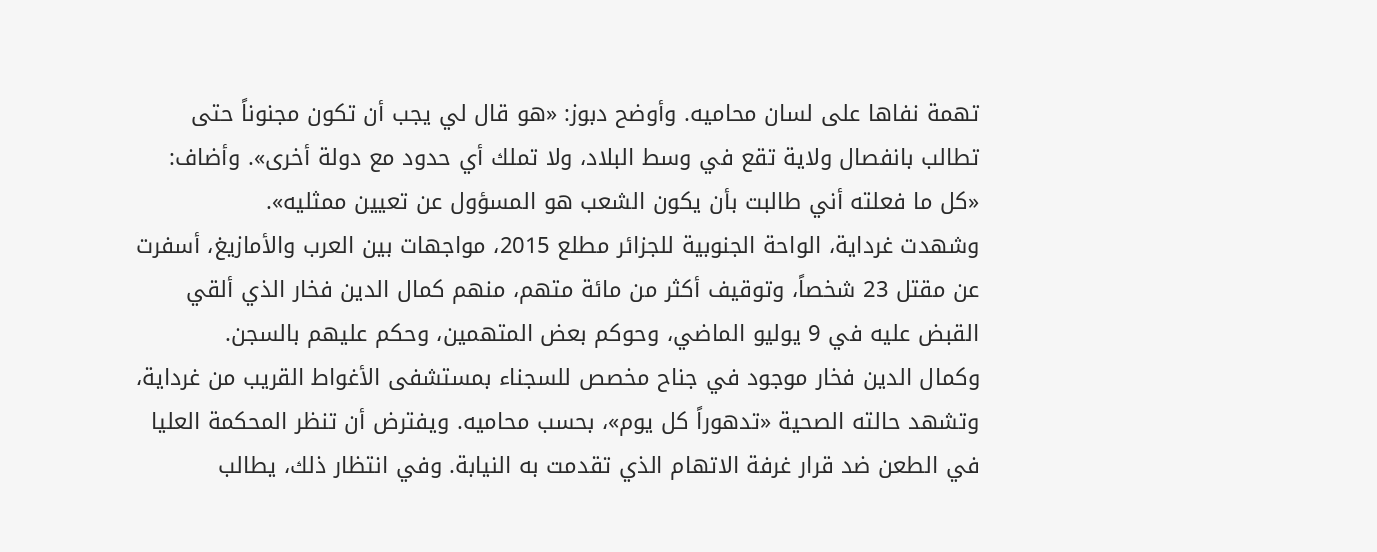تهمة نفاها على لسان محاميه. وأوضح دبوز: «هو قال لي يجب أن تكون مجنوناً حتى تطالب بانفصال ولاية تقع في وسط البلاد، ولا تملك أي حدود مع دولة أخرى». وأضاف: «كل ما فعلته أني طالبت بأن يكون الشعب هو المسؤول عن تعيين ممثليه».
وشهدت غرداية، الواحة الجنوبية للجزائر مطلع 2015، مواجهات بين العرب والأمازيغ، أسفرت عن مقتل 23 شخصاً، وتوقيف أكثر من مائة متهم، منهم كمال الدين فخار الذي ألقي القبض عليه في 9 يوليو الماضي، وحوكم بعض المتهمين، وحكم عليهم بالسجن.
وكمال الدين فخار موجود في جناح مخصص للسجناء بمستشفى الأغواط القريب من غرداية، وتشهد حالته الصحية «تدهوراً كل يوم»، بحسب محاميه. ويفترض أن تنظر المحكمة العليا في الطعن ضد قرار غرفة الاتهام الذي تقدمت به النيابة. وفي انتظار ذلك، يطالب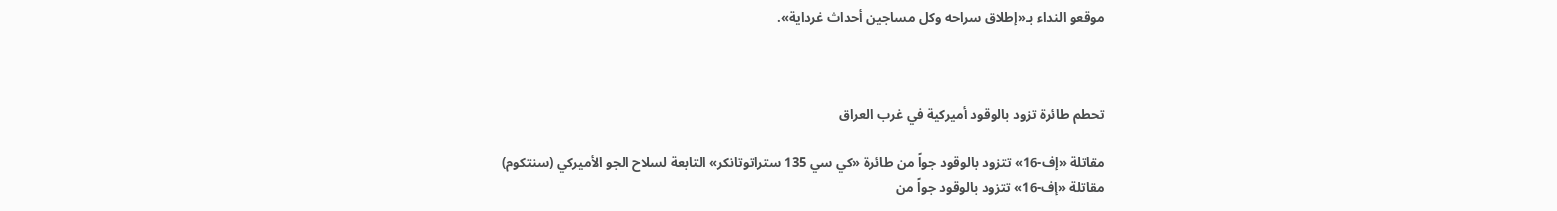موقعو النداء بـ«إطلاق سراحه وكل مساجين أحداث غرداية».



تحطم طائرة تزود بالوقود أميركية في غرب العراق

مقاتلة «إف-16» تتزود بالوقود جواً من طائرة «كي سي 135 ستراتوتانكر» التابعة لسلاح الجو الأميركي (سنتكوم)
مقاتلة «إف-16» تتزود بالوقود جواً من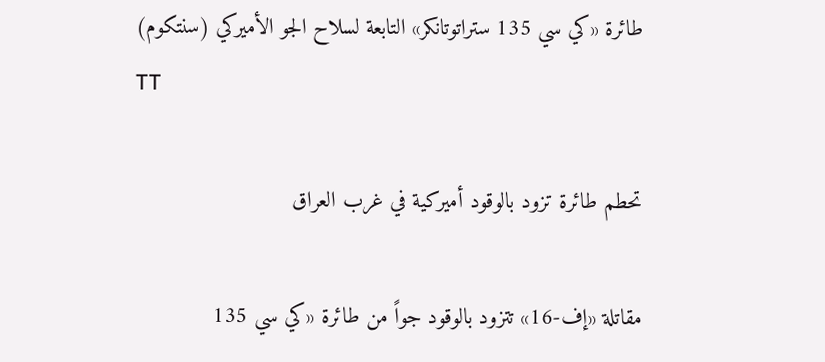طائرة «كي سي 135 ستراتوتانكر» التابعة لسلاح الجو الأميركي (سنتكوم)
TT

تحطم طائرة تزود بالوقود أميركية في غرب العراق

مقاتلة «إف-16» تتزود بالوقود جواً من طائرة «كي سي 135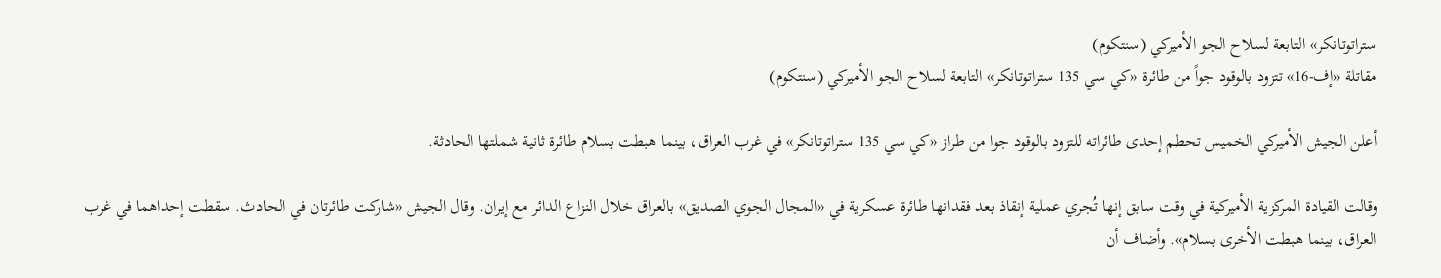ستراتوتانكر» التابعة لسلاح الجو الأميركي (سنتكوم)
مقاتلة «إف-16» تتزود بالوقود جواً من طائرة «كي سي 135 ستراتوتانكر» التابعة لسلاح الجو الأميركي (سنتكوم)

أعلن الجيش الأميركي الخميس تحطم إحدى طائراته للتزود بالوقود جوا من طراز «كي سي 135 ستراتوتانكر» في غرب العراق، بينما هبطت بسلام طائرة ثانية شملتها الحادثة.

وقالت القيادة المركزية الأميركية في وقت سابق إنها ‌تُجري ‌عملية إنقاذ ‌بعد فقدانها طائرة عسكرية في «المجال الجوي الصديق» بالعراق خلال النزاع الدائر ‌مع إيران. وقال ‌الجيش «شاركت طائرتان في ‌الحادث. سقطت إحداهما في غرب العراق، ‌بينما هبطت الأخرى بسلام». وأضاف أن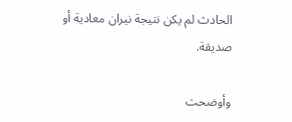الحادث لم يكن نتيجة نيران معادية أو صديقة.

وأوضحت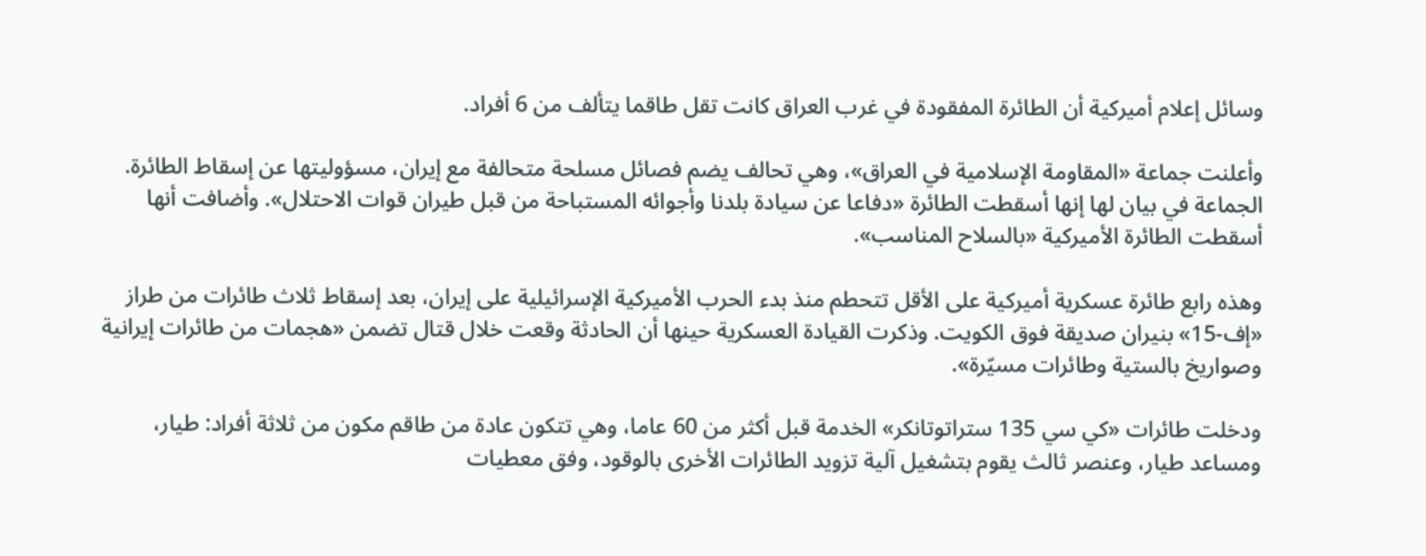وسائل إعلام أميركية أن الطائرة المفقودة في غرب العراق كانت تقل طاقما يتألف من 6 أفراد.

وأعلنت جماعة «المقاومة ‌الإسلامية في العراق»، وهي ‌تحالف يضم فصائل مسلحة متحالفة مع إيران، مسؤوليتها عن إسقاط ‌الطائرة. الجماعة في بيان لها إنها أسقطت ‌الطائرة «دفاعا عن سيادة بلدنا وأجوائه المستباحة من قبل طيران قوات الاحتلال». وأضافت أنها أسقطت الطائرة الأميركية «بالسلاح المناسب».

وهذه رابع طائرة عسكرية أميركية على الأقل تتحطم منذ بدء الحرب الأميركية الإسرائيلية على إيران، بعد إسقاط ثلاث طائرات من طراز «إف-15» بنيران صديقة فوق الكويت. وذكرت القيادة العسكرية حينها أن الحادثة وقعت خلال قتال تضمن «هجمات من طائرات إيرانية وصواريخ بالستية وطائرات مسيّرة».

ودخلت طائرات «كي سي 135 ستراتوتانكر» الخدمة قبل أكثر من 60 عاما، وهي تتكون عادة من طاقم مكون من ثلاثة أفراد: طيار، ومساعد طيار، وعنصر ثالث يقوم بتشغيل آلية تزويد الطائرات الأخرى بالوقود، وفق معطيات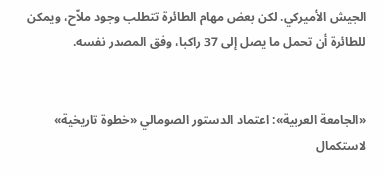الجيش الأميركي. لكن بعض مهام الطائرة تتطلب وجود ملاّح، ويمكن للطائرة أن تحمل ما يصل إلى 37 راكبا، وفق المصدر نفسه.


«الجامعة العربية»: اعتماد الدستور الصومالي «خطوة تاريخية» لاستكمال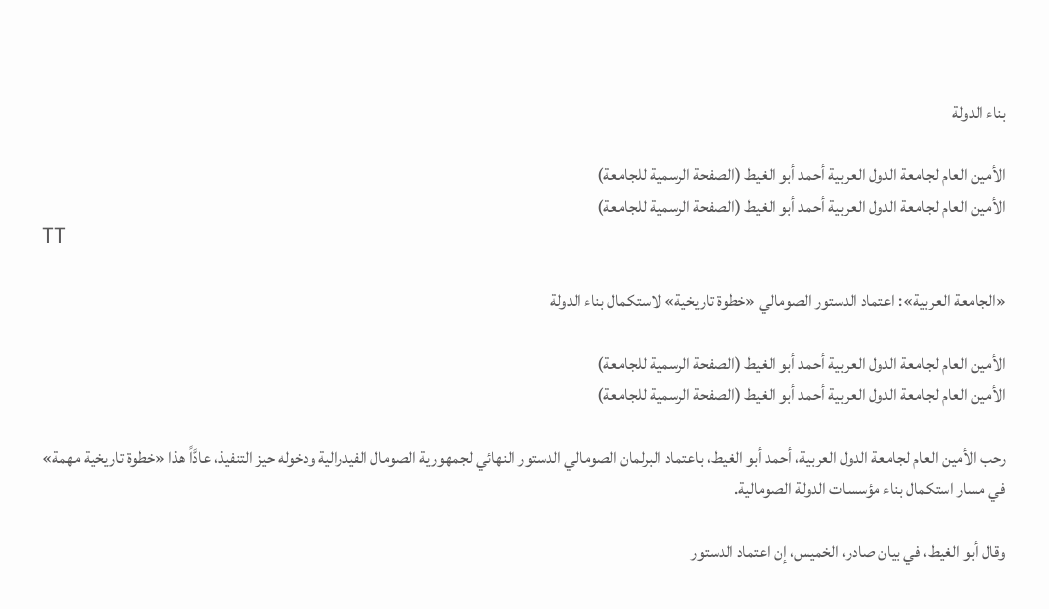بناء الدولة

الأمين العام لجامعة الدول العربية أحمد أبو الغيط (الصفحة الرسمية للجامعة)
الأمين العام لجامعة الدول العربية أحمد أبو الغيط (الصفحة الرسمية للجامعة)
TT

«الجامعة العربية»: اعتماد الدستور الصومالي «خطوة تاريخية» لاستكمال بناء الدولة

الأمين العام لجامعة الدول العربية أحمد أبو الغيط (الصفحة الرسمية للجامعة)
الأمين العام لجامعة الدول العربية أحمد أبو الغيط (الصفحة الرسمية للجامعة)

رحب الأمين العام لجامعة الدول العربية، أحمد أبو الغيط، باعتماد البرلمان الصومالي الدستور النهائي لجمهورية الصومال الفيدرالية ودخوله حيز التنفيذ، عادَّاً هذا «خطوة تاريخية مهمة» في مسار استكمال بناء مؤسسات الدولة الصومالية.

وقال أبو الغيط، في بيان صادر، الخميس، إن اعتماد الدستور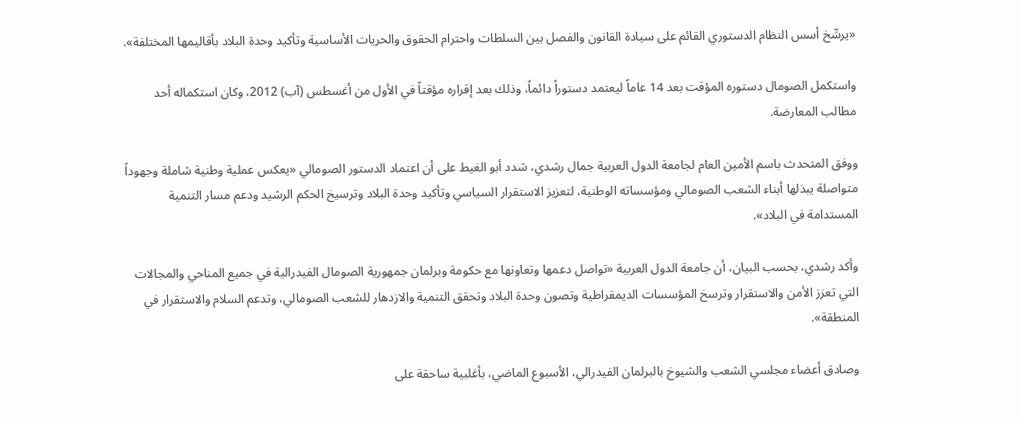«يرسِّخ أسس النظام الدستوري القائم على سيادة القانون والفصل بين السلطات واحترام الحقوق والحريات الأساسية وتأكيد وحدة البلاد بأقاليمها المختلفة».

واستكمل الصومال دستوره المؤقت بعد 14 عاماً ليعتمد دستوراً دائماً، وذلك بعد إقراره مؤقتاً في الأول من أغسطس (آب) 2012، وكان استكماله أحد مطالب المعارضة.

ووفق المتحدث باسم الأمين العام لجامعة الدول العربية جمال رشدي، شدد أبو الغيط على أن اعتماد الدستور الصومالي «يعكس عملية وطنية شاملة وجهوداً متواصلة يبذلها أبناء الشعب الصومالي ومؤسساته الوطنية، لتعزيز الاستقرار السياسي وتأكيد وحدة البلاد وترسيخ الحكم الرشيد ودعم مسار التنمية المستدامة في البلاد».

وأكد رشدي، بحسب البيان، أن جامعة الدول العربية «تواصل دعمها وتعاونها مع حكومة وبرلمان جمهورية الصومال الفيدرالية في جميع المناحي والمجالات التي تعزز الأمن والاستقرار وترسخ المؤسسات الديمقراطية وتصون وحدة البلاد وتحقق التنمية والازدهار للشعب الصومالي، وتدعم السلام والاستقرار في المنطقة».

وصادق أعضاء مجلسي الشعب والشيوخ بالبرلمان الفيدرالي، الأسبوع الماضي، بأغلبية ساحقة على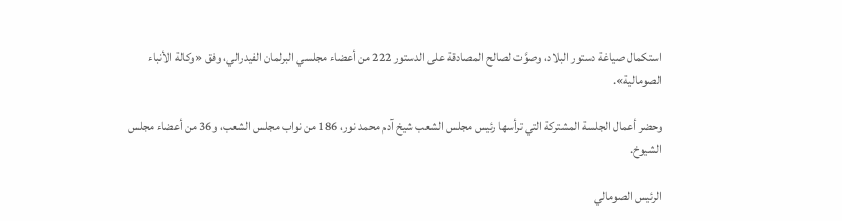استكمال صياغة دستور البلاد، وصوَّت لصالح المصادقة على الدستور 222 من أعضاء مجلسي البرلمان الفيدرالي، وفق «وكالة الأنباء الصومالية».

وحضر أعمال الجلسة المشتركة التي ترأسها رئيس مجلس الشعب شيخ آدم محمد نور، 186 من نواب مجلس الشعب، و36 من أعضاء مجلس الشيوخ.

الرئيس الصومالي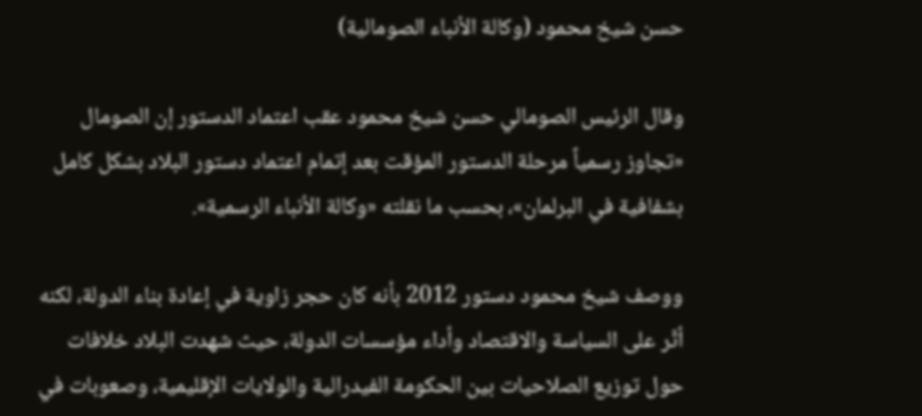حسن شيخ محمود (وكالة الأنباء الصومالية)

وقال الرئيس الصومالي حسن شيخ محمود عقب اعتماد الدستور إن الصومال «تجاوز رسمياً مرحلة الدستور المؤقت بعد إتمام اعتماد دستور البلاد بشكل كامل بشفافية في البرلمان»، بحسب ما نقلته «وكالة الأنباء الرسمية».

ووصف شيخ محمود دستور 2012 بأنه كان حجر زاوية في إعادة بناء الدولة، لكنه أثّر على السياسة والاقتصاد وأداء مؤسسات الدولة، حيث شهدت البلاد خلافات حول توزيع الصلاحيات بين الحكومة الفيدرالية والولايات الإقليمية، وصعوبات في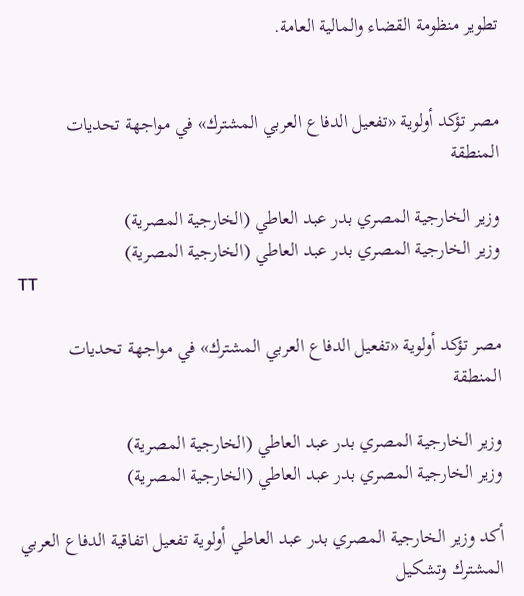تطوير منظومة القضاء والمالية العامة.


مصر تؤكد أولوية «تفعيل الدفاع العربي المشترك» في مواجهة تحديات المنطقة

وزير الخارجية المصري بدر عبد العاطي (الخارجية المصرية)
وزير الخارجية المصري بدر عبد العاطي (الخارجية المصرية)
TT

مصر تؤكد أولوية «تفعيل الدفاع العربي المشترك» في مواجهة تحديات المنطقة

وزير الخارجية المصري بدر عبد العاطي (الخارجية المصرية)
وزير الخارجية المصري بدر عبد العاطي (الخارجية المصرية)

أكد وزير الخارجية المصري بدر عبد العاطي أولوية تفعيل اتفاقية الدفاع العربي المشترك وتشكيل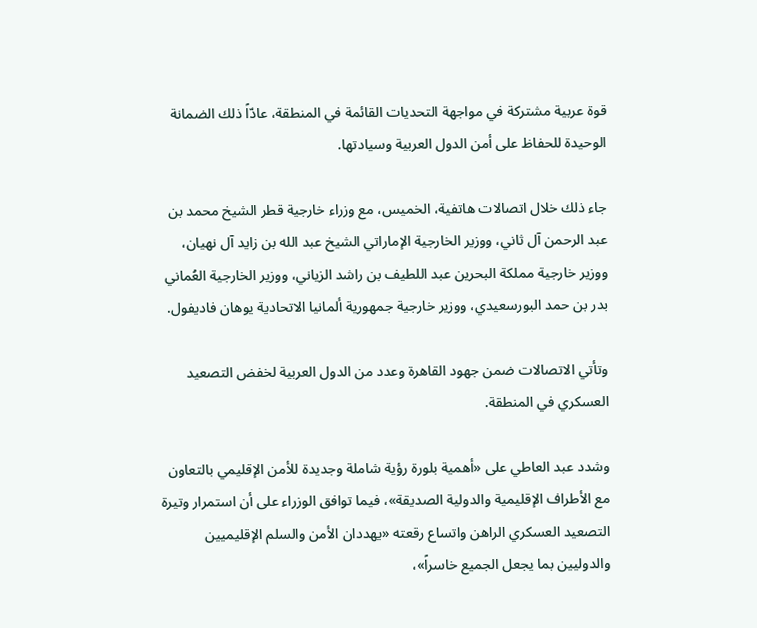قوة عربية مشتركة في مواجهة التحديات القائمة في المنطقة، عادّاً ذلك الضمانة الوحيدة للحفاظ على أمن الدول العربية وسيادتها.

جاء ذلك خلال اتصالات هاتفية، الخميس، مع وزراء خارجية قطر الشيخ محمد بن عبد الرحمن آل ثاني، ووزير الخارجية الإماراتي الشيخ عبد الله بن زايد آل نهيان، ووزير خارجية مملكة البحرين عبد اللطيف بن راشد الزياني، ووزير الخارجية العُماني بدر بن حمد البورسعيدي، ووزير خارجية جمهورية ألمانيا الاتحادية يوهان فاديفول.

وتأتي الاتصالات ضمن جهود القاهرة وعدد من الدول العربية لخفض التصعيد العسكري في المنطقة.

وشدد عبد العاطي على «أهمية بلورة رؤية شاملة وجديدة للأمن الإقليمي بالتعاون مع الأطراف الإقليمية والدولية الصديقة»، فيما توافق الوزراء على أن استمرار وتيرة التصعيد العسكري الراهن واتساع رقعته «يهددان الأمن والسلم الإقليميين والدوليين بما يجعل الجميع خاسراً»،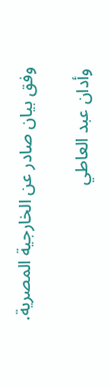وفق بيان صادر عن الخارجية المصرية.

وأدان عبد العاطي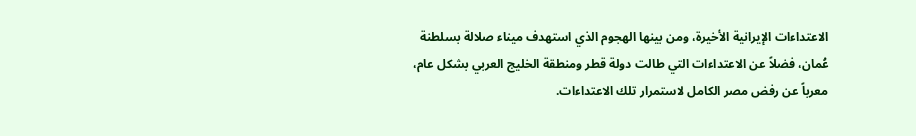الاعتداءات الإيرانية الأخيرة، ومن بينها الهجوم الذي استهدف ميناء صلالة بسلطنة عُمان، فضلاً عن الاعتداءات التي طالت دولة قطر ومنطقة الخليج العربي بشكل عام، معرباً عن رفض مصر الكامل لاستمرار تلك الاعتداءات.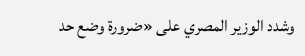وشدد الوزير المصري على «ضرورة وضع حد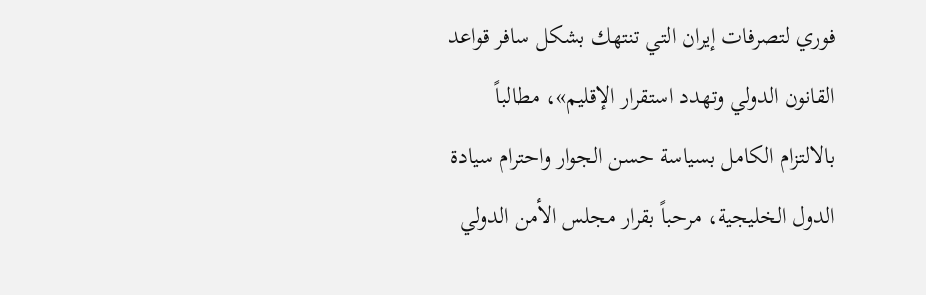فوري لتصرفات إيران التي تنتهك بشكل سافر قواعد القانون الدولي وتهدد استقرار الإقليم»، مطالباً بالالتزام الكامل بسياسة حسن الجوار واحترام سيادة الدول الخليجية، مرحباً بقرار مجلس الأمن الدولي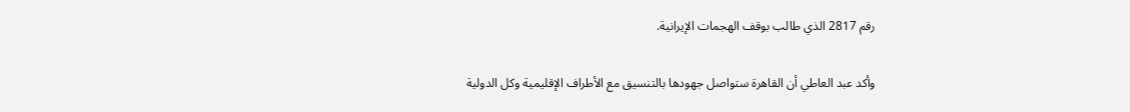رقم 2817 الذي طالب بوقف الهجمات الإيرانية.

وأكد عبد العاطي أن القاهرة ستواصل جهودها بالتنسيق مع الأطراف الإقليمية وكل الدولية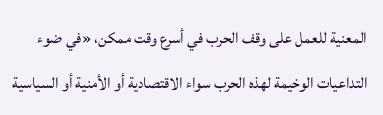المعنية للعمل على وقف الحرب في أسرع وقت ممكن، «في ضوء التداعيات الوخيمة لهذه الحرب سواء الاقتصادية أو الأمنية أو السياسية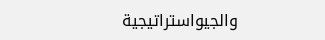والجيواستراتيجية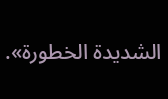الشديدة الخطورة».